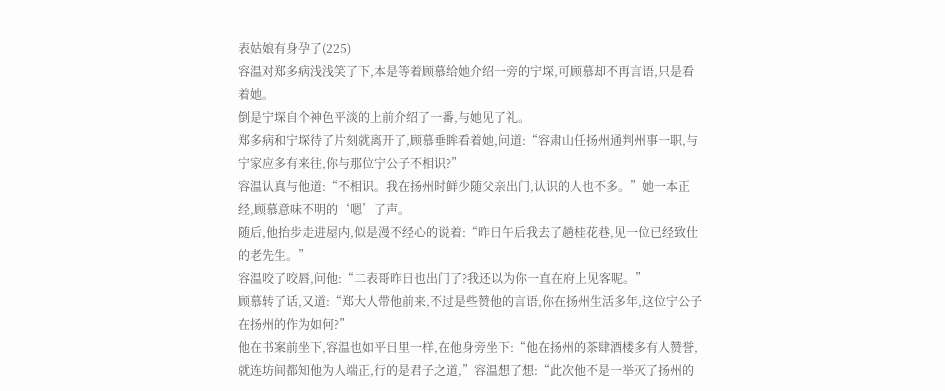表姑娘有身孕了(225)
容温对郑多病浅浅笑了下,本是等着顾慕给她介绍一旁的宁堔,可顾慕却不再言语,只是看着她。
倒是宁堔自个神色平淡的上前介绍了一番,与她见了礼。
郑多病和宁堔待了片刻就离开了,顾慕垂眸看着她,问道:“容肃山任扬州通判州事一职,与宁家应多有来往,你与那位宁公子不相识?”
容温认真与他道:“不相识。我在扬州时鲜少随父亲出门,认识的人也不多。”她一本正经,顾慕意味不明的‘嗯’了声。
随后,他抬步走进屋内,似是漫不经心的说着:“昨日午后我去了趟桂花巷,见一位已经致仕的老先生。”
容温咬了咬唇,问他:“二表哥昨日也出门了?我还以为你一直在府上见客呢。”
顾慕转了话,又道:“郑大人带他前来,不过是些赞他的言语,你在扬州生活多年,这位宁公子在扬州的作为如何?”
他在书案前坐下,容温也如平日里一样,在他身旁坐下:“他在扬州的茶肆酒楼多有人赞誉,就连坊间都知他为人端正,行的是君子之道,”容温想了想:“此次他不是一举灭了扬州的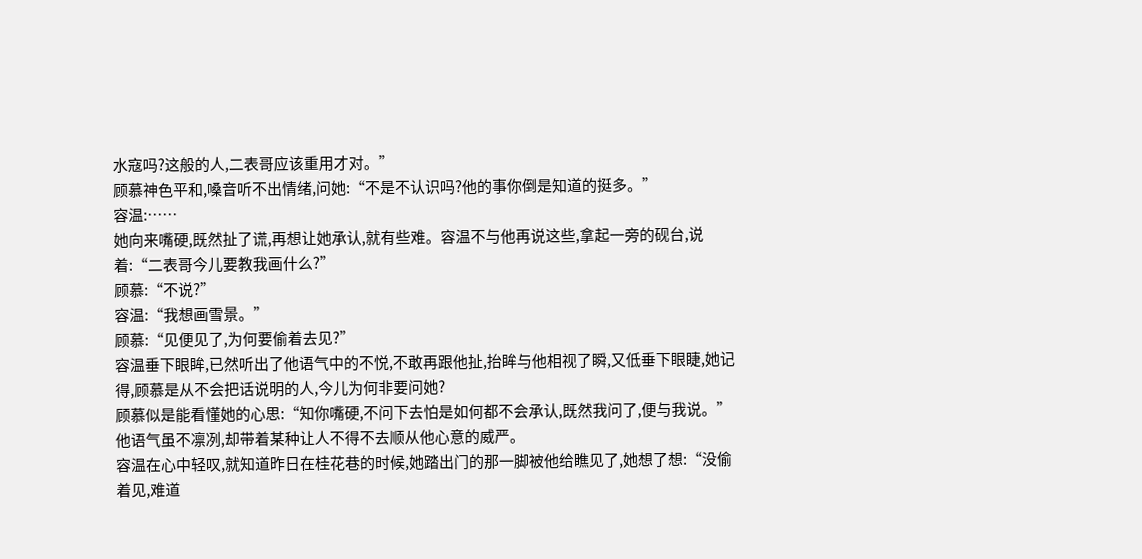水寇吗?这般的人,二表哥应该重用才对。”
顾慕神色平和,嗓音听不出情绪,问她:“不是不认识吗?他的事你倒是知道的挺多。”
容温:……
她向来嘴硬,既然扯了谎,再想让她承认,就有些难。容温不与他再说这些,拿起一旁的砚台,说着:“二表哥今儿要教我画什么?”
顾慕:“不说?”
容温:“我想画雪景。”
顾慕:“见便见了,为何要偷着去见?”
容温垂下眼眸,已然听出了他语气中的不悦,不敢再跟他扯,抬眸与他相视了瞬,又低垂下眼睫,她记得,顾慕是从不会把话说明的人,今儿为何非要问她?
顾慕似是能看懂她的心思:“知你嘴硬,不问下去怕是如何都不会承认,既然我问了,便与我说。”他语气虽不凛冽,却带着某种让人不得不去顺从他心意的威严。
容温在心中轻叹,就知道昨日在桂花巷的时候,她踏出门的那一脚被他给瞧见了,她想了想:“没偷着见,难道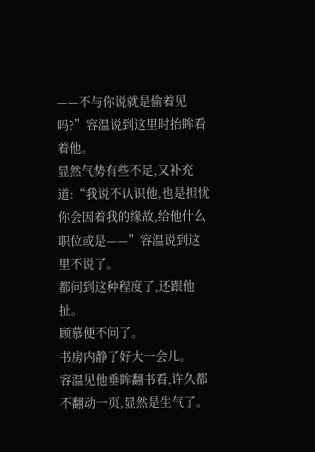——不与你说就是偷着见吗?”容温说到这里时抬眸看着他。
显然气势有些不足,又补充道:“我说不认识他,也是担忧你会因着我的缘故,给他什么职位或是——”容温说到这里不说了。
都问到这种程度了,还跟他扯。
顾慕便不问了。
书房内静了好大一会儿。
容温见他垂眸翻书看,许久都不翻动一页,显然是生气了。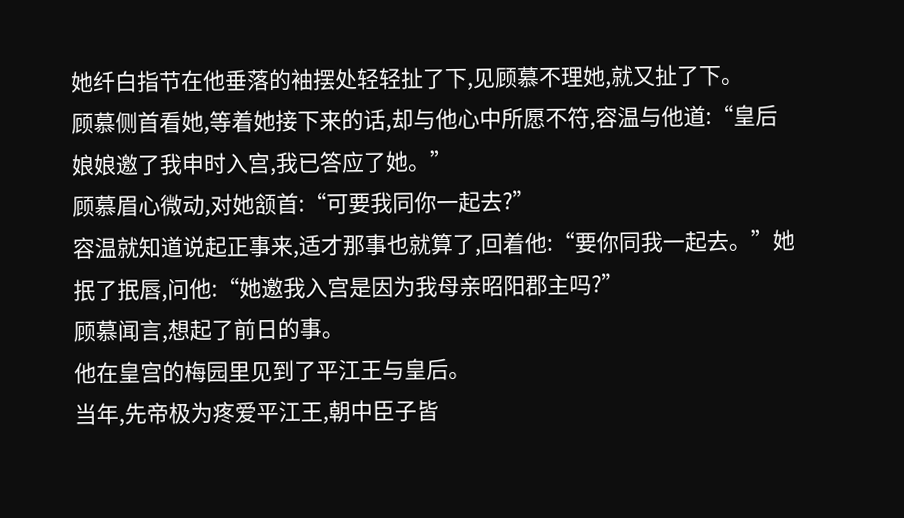她纤白指节在他垂落的袖摆处轻轻扯了下,见顾慕不理她,就又扯了下。
顾慕侧首看她,等着她接下来的话,却与他心中所愿不符,容温与他道:“皇后娘娘邀了我申时入宫,我已答应了她。”
顾慕眉心微动,对她颔首:“可要我同你一起去?”
容温就知道说起正事来,适才那事也就算了,回着他:“要你同我一起去。”她抿了抿唇,问他:“她邀我入宫是因为我母亲昭阳郡主吗?”
顾慕闻言,想起了前日的事。
他在皇宫的梅园里见到了平江王与皇后。
当年,先帝极为疼爱平江王,朝中臣子皆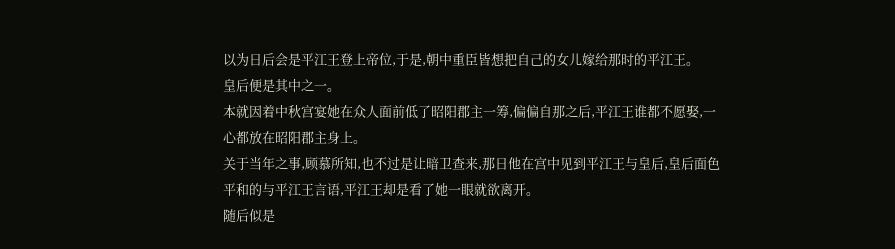以为日后会是平江王登上帝位,于是,朝中重臣皆想把自己的女儿嫁给那时的平江王。
皇后便是其中之一。
本就因着中秋宫宴她在众人面前低了昭阳郡主一筹,偏偏自那之后,平江王谁都不愿娶,一心都放在昭阳郡主身上。
关于当年之事,顾慕所知,也不过是让暗卫查来,那日他在宫中见到平江王与皇后,皇后面色平和的与平江王言语,平江王却是看了她一眼就欲离开。
随后似是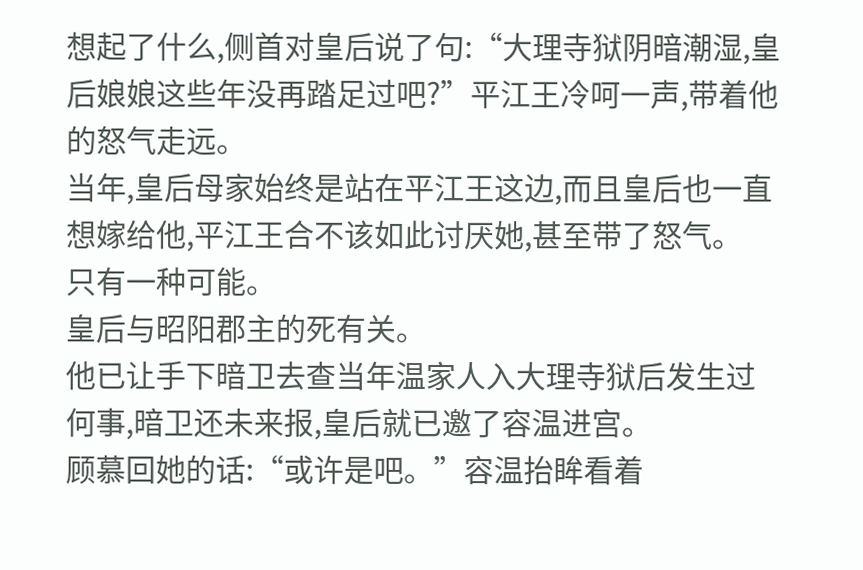想起了什么,侧首对皇后说了句:“大理寺狱阴暗潮湿,皇后娘娘这些年没再踏足过吧?”平江王冷呵一声,带着他的怒气走远。
当年,皇后母家始终是站在平江王这边,而且皇后也一直想嫁给他,平江王合不该如此讨厌她,甚至带了怒气。
只有一种可能。
皇后与昭阳郡主的死有关。
他已让手下暗卫去查当年温家人入大理寺狱后发生过何事,暗卫还未来报,皇后就已邀了容温进宫。
顾慕回她的话:“或许是吧。”容温抬眸看着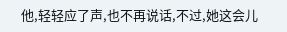他,轻轻应了声,也不再说话,不过,她这会儿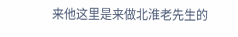来他这里是来做北淮老先生的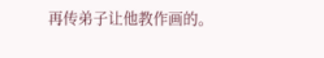再传弟子让他教作画的。